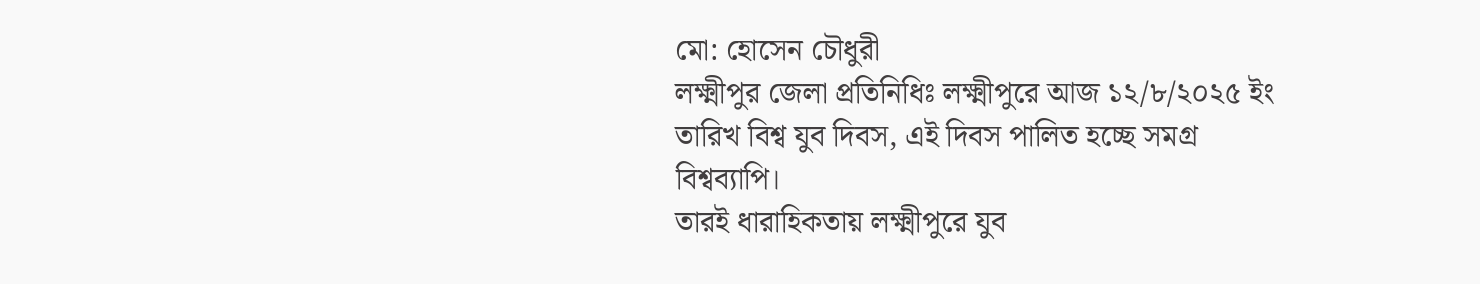মো: হোসেন চৌধুরী
লক্ষ্মীপুর জেলা প্রতিনিধিঃ লক্ষ্মীপুরে আজ ১২/৮/২০২৫ ইং তারিখ বিশ্ব যুব দিবস, এই দিবস পালিত হচ্ছে সমগ্র বিশ্বব্যাপি।
তারই ধারাহিকতায় লক্ষ্মীপুরে যুব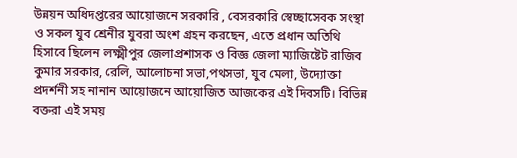উন্নয়ন অধিদপ্তরের আয়োজনে সরকারি , বেসরকারি স্বেচ্ছাসেবক সংস্থা ও সকল যুব শ্রেনীর যুবরা অংশ গ্রহন করছেন, এতে প্রধান অতিথি হিসাবে ছিলেন লক্ষ্মীপুর জেলাপ্রশাসক ও বিজ্ঞ জেলা ম্যাজিষ্টেট রাজিব কুমার সরকার, রেলি, আলোচনা সভা,পথসভা, যুব মেলা, উদ্যোক্তা প্রদর্শনী সহ নানান আয়োজনে আয়োজিত আজকের এই দিবসটি। বিভিন্ন বক্তরা এই সময়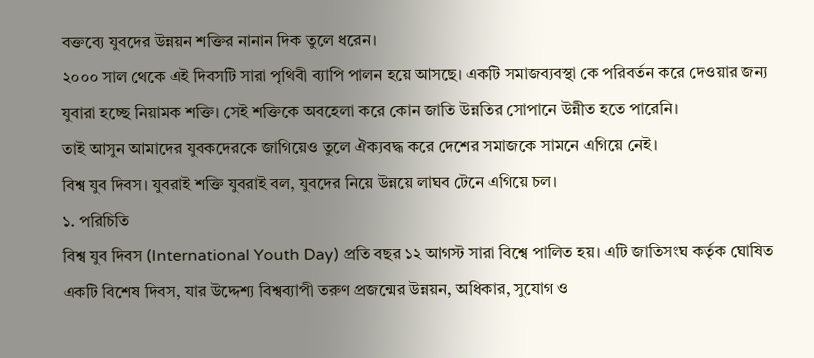বক্তব্যে যুবদের উন্নয়ন শক্তির নানান দিক তুলে ধরেন।
২০০০ সাল থেকে এই দিবসটি সারা পৃথিবী ব্যাপি পালন হয়ে আসছে। একটি সমাজব্যবস্থা কে পরিবর্তন করে দেওয়ার জন্য যুবারা হচ্ছে নিয়ামক শক্তি। সেই শক্তিকে অবহেলা করে কোন জাতি উন্নতির সোপানে উন্নীত হতে পারেনি।
তাই আসুন আমাদের যুবকদেরকে জাগিয়েও তুলে ঐক্যবদ্ধ করে দেশের সমাজকে সামনে এগিয়ে নেই।
বিশ্ব যুব দিবস। যুবরাই শক্তি যুবরাই বল, যুবদের নিয়ে উন্নয়ে লাঘব টেনে এগিয়ে চল।
১. পরিচিতি
বিশ্ব যুব দিবস (International Youth Day) প্রতি বছর ১২ আগস্ট সারা বিশ্বে পালিত হয়। এটি জাতিসংঘ কর্তৃক ঘোষিত একটি বিশেষ দিবস, যার উদ্দেশ্য বিশ্বব্যাপী তরুণ প্রজন্মের উন্নয়ন, অধিকার, সুযোগ ও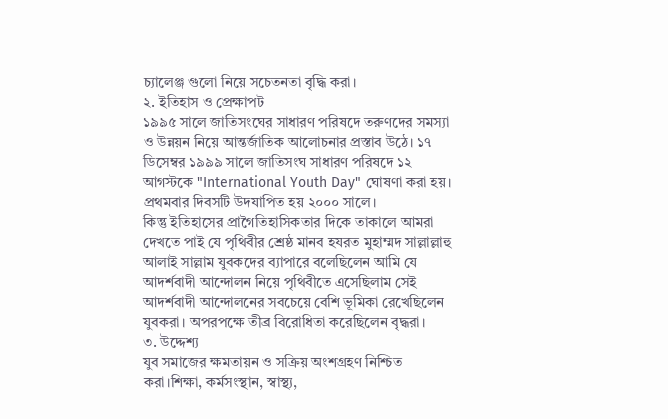চ্যালেঞ্জ গুলো নিয়ে সচেতনতা বৃদ্ধি করা।
২. ইতিহাস ও প্রেক্ষাপট
১৯৯৫ সালে জাতিসংঘের সাধারণ পরিষদে তরুণদের সমস্যা ও উন্নয়ন নিয়ে আন্তর্জাতিক আলোচনার প্রস্তাব উঠে। ১৭ ডিসেম্বর ১৯৯৯ সালে জাতিসংঘ সাধারণ পরিষদে ১২ আগস্টকে "International Youth Day" ঘোষণা করা হয়। প্রথমবার দিবসটি উদযাপিত হয় ২০০০ সালে।
কিন্তু ইতিহাসের প্রাগৈতিহাসিকতার দিকে তাকালে আমরা দেখতে পাই যে পৃথিবীর শ্রেষ্ঠ মানব হযরত মুহাম্মদ সাল্লাল্লাহু আলাই সাল্লাম যুবকদের ব্যাপারে বলেছিলেন আমি যে আদর্শবাদী আন্দোলন নিয়ে পৃথিবীতে এসেছিলাম সেই আদর্শবাদী আন্দোলনের সবচেয়ে বেশি ভূমিকা রেখেছিলেন যুবকরা। অপরপক্ষে তীব্র বিরোধিতা করেছিলেন বৃদ্ধরা।
৩. উদ্দেশ্য
যুব সমাজের ক্ষমতায়ন ও সক্রিয় অংশগ্রহণ নিশ্চিত করা।শিক্ষা, কর্মসংস্থান, স্বাস্থ্য,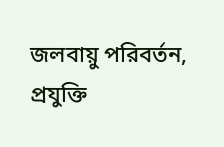জলবায়ু পরিবর্তন, প্রযুক্তি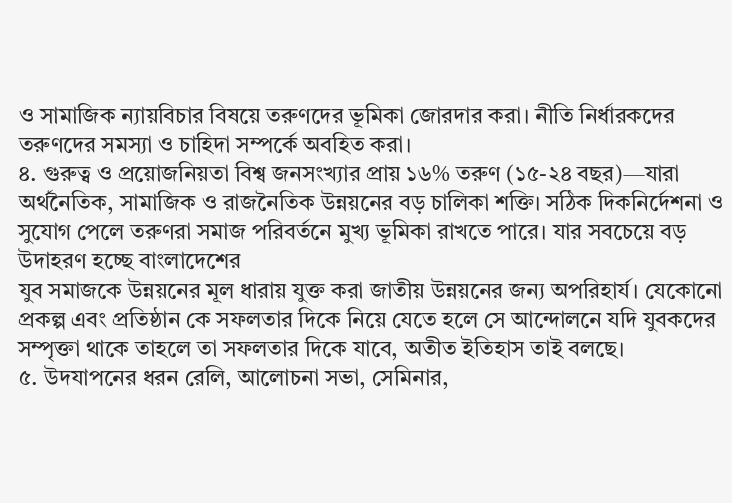ও সামাজিক ন্যায়বিচার বিষয়ে তরুণদের ভূমিকা জোরদার করা। নীতি নির্ধারকদের তরুণদের সমস্যা ও চাহিদা সম্পর্কে অবহিত করা।
৪. গুরুত্ব ও প্রয়োজনিয়তা বিশ্ব জনসংখ্যার প্রায় ১৬% তরুণ (১৫-২৪ বছর)—যারা অর্থনৈতিক, সামাজিক ও রাজনৈতিক উন্নয়নের বড় চালিকা শক্তি। সঠিক দিকনির্দেশনা ও সুযোগ পেলে তরুণরা সমাজ পরিবর্তনে মুখ্য ভূমিকা রাখতে পারে। যার সবচেয়ে বড় উদাহরণ হচ্ছে বাংলাদেশের
যুব সমাজকে উন্নয়নের মূল ধারায় যুক্ত করা জাতীয় উন্নয়নের জন্য অপরিহার্য। যেকোনো প্রকল্প এবং প্রতিষ্ঠান কে সফলতার দিকে নিয়ে যেতে হলে সে আন্দোলনে যদি যুবকদের সম্পৃক্তা থাকে তাহলে তা সফলতার দিকে যাবে, অতীত ইতিহাস তাই বলছে।
৫. উদযাপনের ধরন রেলি, আলোচনা সভা, সেমিনার,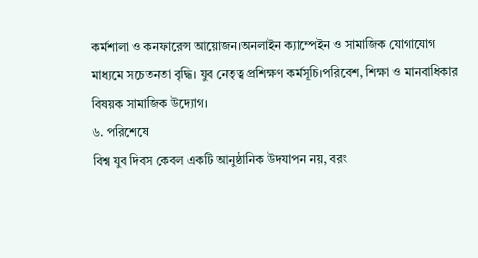কর্মশালা ও কনফারেন্স আয়োজন।অনলাইন ক্যাম্পেইন ও সামাজিক যোগাযোগ মাধ্যমে সচেতনতা বৃদ্ধি। যুব নেতৃত্ব প্রশিক্ষণ কর্মসূচি।পরিবেশ, শিক্ষা ও মানবাধিকার বিষয়ক সামাজিক উদ্যোগ।
৬. পরিশেষে
বিশ্ব যুব দিবস কেবল একটি আনুষ্ঠানিক উদযাপন নয়, বরং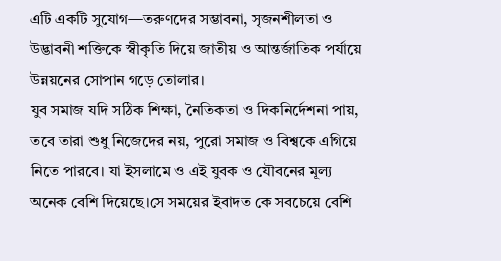এটি একটি সুযোগ—তরুণদের সম্ভাবনা, সৃজনশীলতা ও উদ্ভাবনী শক্তিকে স্বীকৃতি দিয়ে জাতীয় ও আন্তর্জাতিক পর্যায়ে উন্নয়নের সোপান গড়ে তোলার।
যুব সমাজ যদি সঠিক শিক্ষা, নৈতিকতা ও দিকনির্দেশনা পায়, তবে তারা শুধু নিজেদের নয়, পুরো সমাজ ও বিশ্বকে এগিয়ে নিতে পারবে। যা ইসলামে ও এই যুবক ও যৌবনের মূল্য অনেক বেশি দিয়েছে।সে সময়ের ইবাদত কে সবচেয়ে বেশি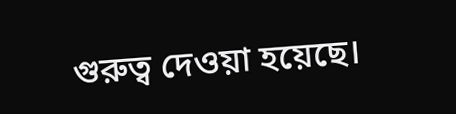গুরুত্ব দেওয়া হয়েছে।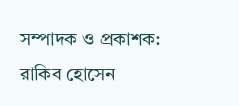সম্পাদক ও প্রকাশক: রাকিব হোসেন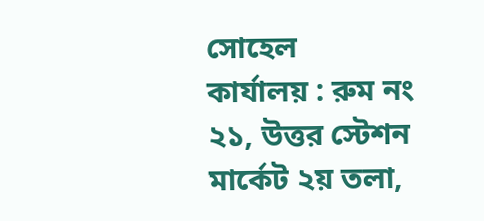সোহেল
কার্যালয় : রুম নং ২১, উত্তর স্টেশন মার্কেট ২য় তলা,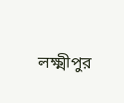লক্ষ্মীপুর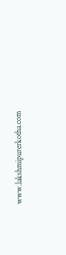www.lakshmipurerkotha.com